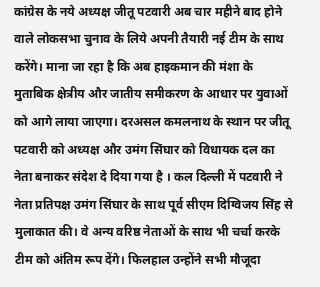कांग्रेस के नये अध्यक्ष जीतू पटवारी अब चार महीने बाद होने वाले लोकसभा चुनाव के लिये अपनी तैयारी नई टीम के साथ करेंगे। माना जा रहा है कि अब हाइकमान की मंशा के मुताबिक क्षेत्रीय और जातीय समीकरण के आधार पर युवाओं को आगे लाया जाएगा। दरअसल कमलनाथ के स्थान पर जीतू पटवारी को अध्यक्ष और उमंग सिंघार को विधायक दल का नेता बनाकर संदेश दे दिया गया है । कल दिल्ली में पटवारी ने नेता प्रतिपक्ष उमंग सिंघार के साथ पूर्व सीएम दिग्विजय सिंह से मुलाकात की। वे अन्य वरिष्ठ नेताओं के साथ भी चर्चा करके टीम को अंतिम रूप देंगे। फिलहाल उन्होंने सभी मौजूदा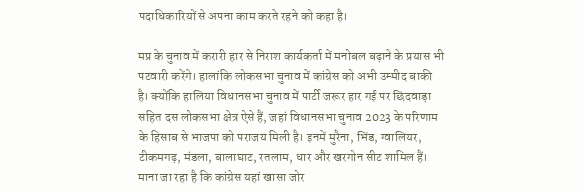पदाधिकारियों से अपना काम करते रहने को कहा है।

मप्र के चुनाव में करारी हार से निराश कार्यकर्ता में मनोबल बढ़ाने के प्रयास भी पटवारी करेंगे। हालांकि लोकसभा चुनाव में कांग्रेस को अभी उम्मीद बाकी है। क्योंकि हालिया विधानसभा चुनाव में पार्टी जरूर हार गई पर छिंदवाड़ा सहित दस लोकसभा क्षेत्र ऐसे हैं, जहां विधानसभा चुनाव 2023 के परिणाम के हिसाब से भाजपा को पराजय मिली है। इनमें मुरैना, भिंड, ग्वालियर, टीकमगढ़, मंडला, बालाघाट, रतलाम, धार और खरगोन सीट शामिल हैं। माना जा रहा है कि कांग्रेस यहां खासा जोर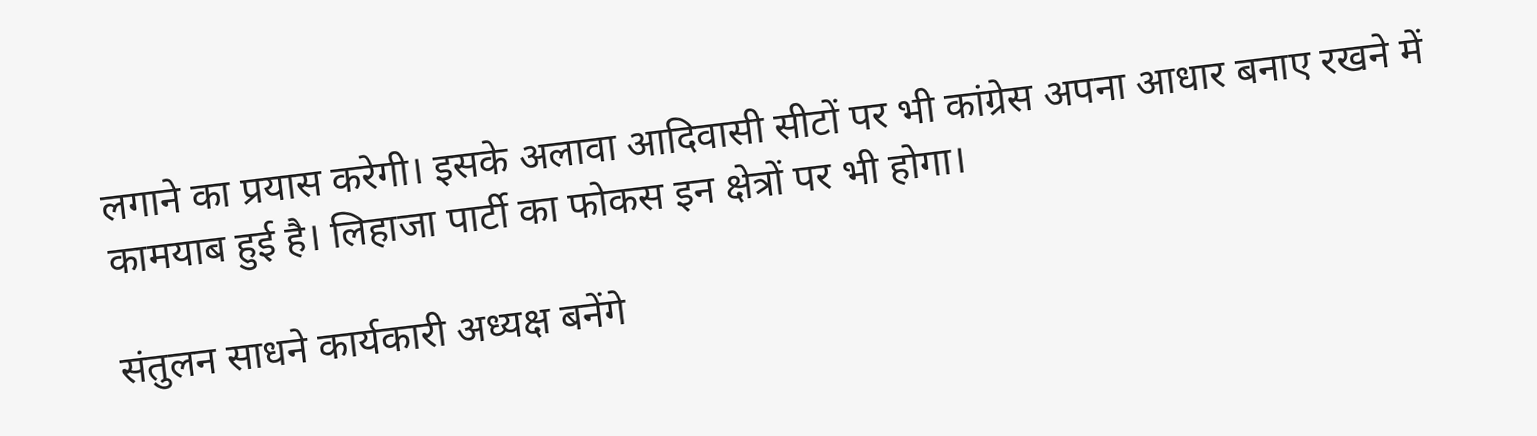लगाने का प्रयास करेगी। इसके अलावा आदिवासी सीटों पर भी कांग्रेस अपना आधार बनाए रखने में कामयाब हुई है। लिहाजा पार्टी का फोकस इन क्षेत्रों पर भी होगा।

संतुलन साधने कार्यकारी अध्यक्ष बनेंगे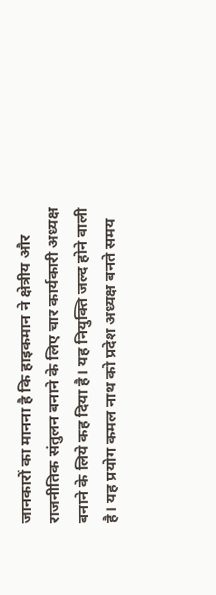जानकारों का मानना है कि हाइकमान ने क्षेत्रीय और राजनीतिक संतुलन बनाने के लिए चार कार्यकारी अध्यक्ष बनाने के लिये कह दिया है। यह नियुक्ति जल्द होने वाली है। यह प्रयोग कमल नाथ को प्रदेश अध्यक्ष बनते समय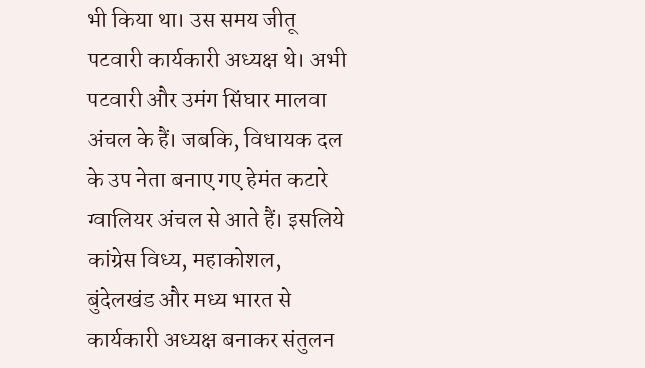भी किया था। उस समय जीतू पटवारी कार्यकारी अध्यक्ष थे। अभी पटवारी और उमंग सिंघार मालवा अंचल के हैं। जबकि, विधायक दल के उप नेता बनाए गए हेमंत कटारे ग्वालियर अंचल से आते हैं। इसलिये कांग्रेस विध्य, महाकोशल, बुंदेलखंड और मध्य भारत से कार्यकारी अध्यक्ष बनाकर संतुलन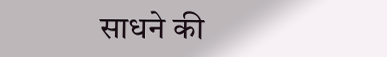साधने की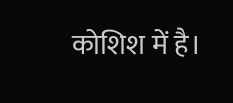कोशिश में है।